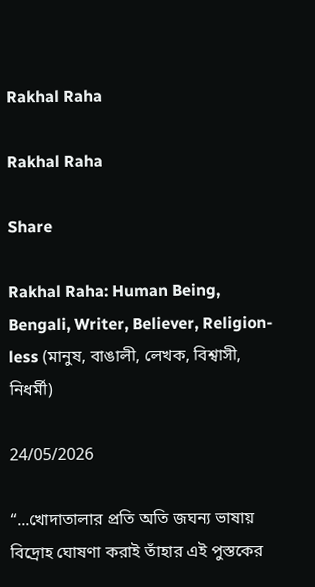Rakhal Raha

Rakhal Raha

Share

Rakhal Raha: Human Being, Bengali, Writer, Believer, Religion-less (মানুষ, বাঙালী, লেখক, বিশ্বাসী, নিধর্মী)

24/05/2026

“...খোদাতালার প্রতি অতি জঘন্য ভাষায় বিদ্রোহ ঘোষণা করাই তাঁহার এই পুস্তকের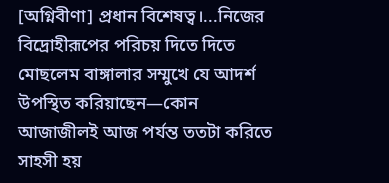[অগ্নিবীণা] প্রধান বিশেষত্ব।...নিজের বিদ্রোহীরূপের পরিচয় দিতে দিতে মোছলেম বাঙ্গালার সম্মুখে যে আদর্শ উপস্থিত করিয়াছেন—কোন আজাজীলই আজ পর্যন্ত ততটা করিতে সাহসী হয়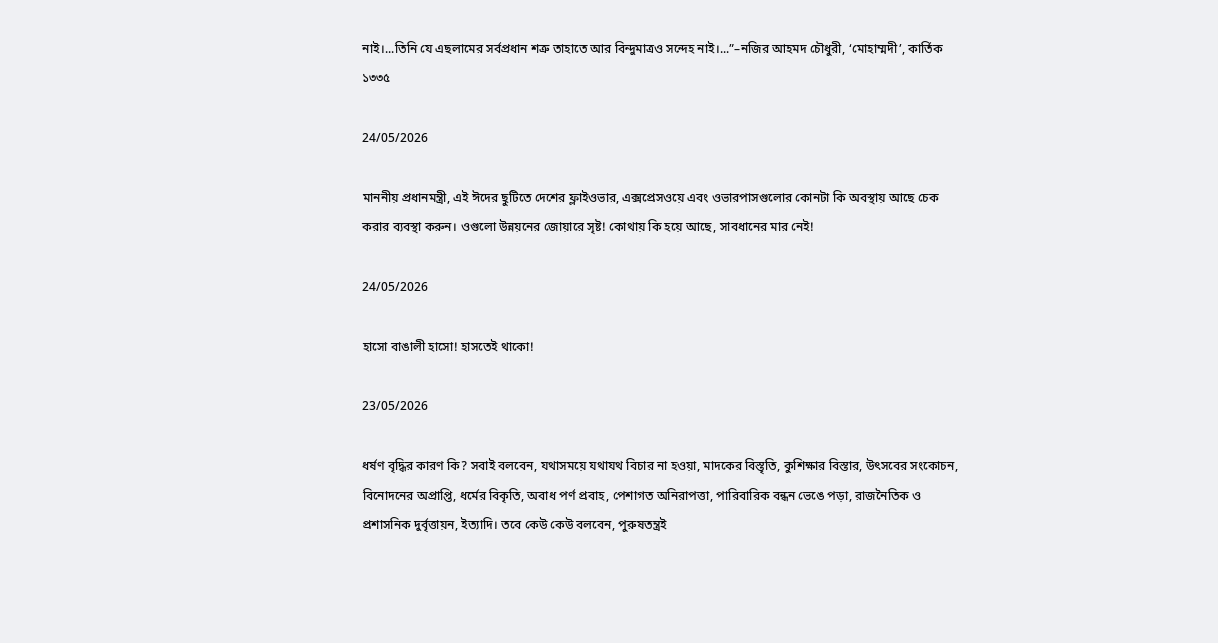নাই।...তিনি যে এছলামের সর্বপ্রধান শত্রু তাহাতে আর বিন্দুমাত্রও সন্দেহ নাই।...”–নজির আহমদ চৌধুরী, ‘মোহাম্মদী’, কার্তিক ১৩৩৫

24/05/2026

মাননীয় প্রধানমন্ত্রী, এই ঈদের ছুটিতে দেশের ফ্লাইওভার, এক্সপ্রেসওয়ে এবং ওভারপাসগুলোর কোনটা কি অবস্থায় আছে চেক করার ব্যবস্থা করুন। ওগুলো উন্নয়নের জোয়ারে সৃষ্ট! কোথায় কি হয়ে আছে, সাবধানের মার নেই!

24/05/2026

হাসো বাঙালী হাসো! হাসতেই থাকো!

23/05/2026

ধর্ষণ বৃদ্ধির কারণ কি? সবাই বলবেন, যথাসময়ে যথাযথ বিচার না হওয়া, মাদকের বিস্তৃতি, কুশিক্ষার বিস্তার, উৎসবের সংকোচন, বিনোদনের অপ্রাপ্তি, ধর্মের বিকৃতি, অবাধ পর্ণ প্রবাহ, পেশাগত অনিরাপত্তা, পারিবারিক বন্ধন ভেঙে পড়া, রাজনৈতিক ও প্রশাসনিক দুর্বৃত্তায়ন, ইত্যাদি। তবে কেউ কেউ বলবেন, পুরুষতন্ত্রই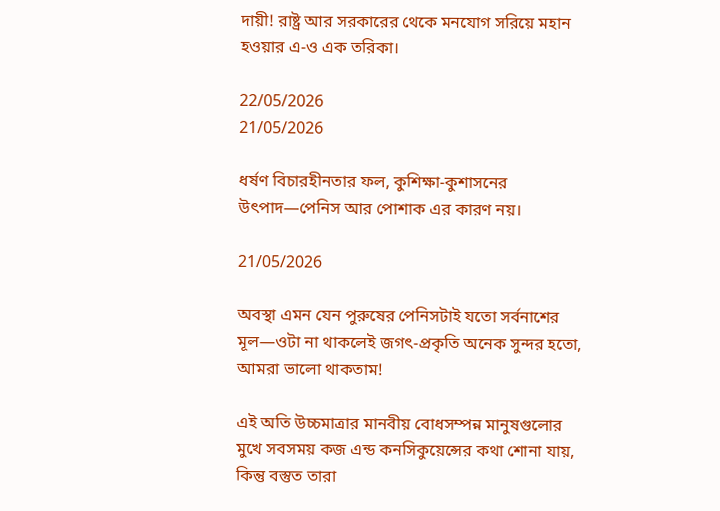দায়ী! রাষ্ট্র আর সরকারের থেকে মনযোগ সরিয়ে মহান হওয়ার এ-ও এক তরিকা।

22/05/2026
21/05/2026

ধর্ষণ বিচারহীনতার ফল, কুশিক্ষা-কুশাসনের উৎপাদ—পেনিস আর পোশাক এর কারণ নয়।

21/05/2026

অবস্থা এমন যেন পুরুষের পেনিসটাই যতো সর্বনাশের মূল—ওটা না থাকলেই জগৎ-প্রকৃতি অনেক সুন্দর হতো, আমরা ভালো থাকতাম!

এই অতি উচ্চমাত্রার মানবীয় বোধসম্পন্ন মানুষগুলোর মুখে সবসময় কজ এন্ড কনসিকুয়েন্সের কথা শোনা যায়, কিন্তু বস্তুত তারা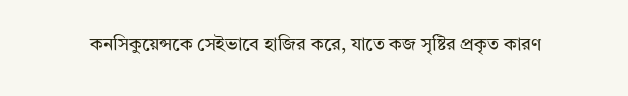কনসিকুয়েন্সকে সেইভাবে হাজির করে, যাতে কজ সৃষ্টির প্রকৃত কারণ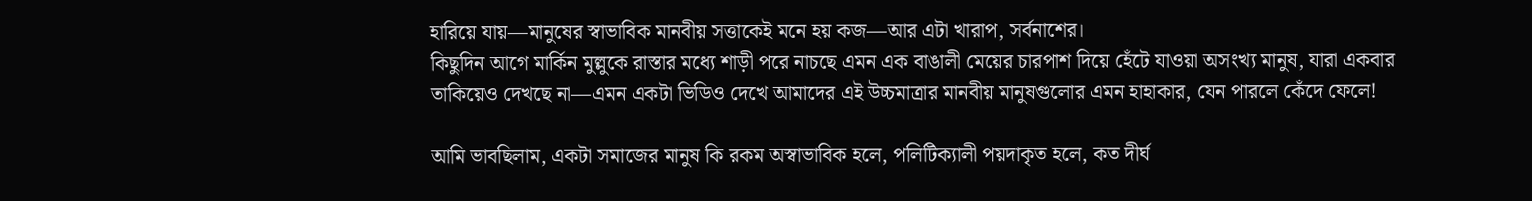হারিয়ে যায়—মানুষের স্বাভাবিক মানবীয় সত্তাকেই মনে হয় কজ—আর এটা খারাপ, সর্বনাশের।
কিছুদিন আগে মার্কিন মুল্লুকে রাস্তার মধ্যে শাড়ী পরে নাচছে এমন এক বাঙালী মেয়ের চারপাশ দিয়ে হেঁটে যাওয়া অসংখ্য মানুষ, যারা একবার তাকিয়েও দেখছে না—এমন একটা ভিডিও দেখে আমাদের এই উচ্চমাত্রার মানবীয় মানুষগুলোর এমন হাহাকার, যেন পারলে কেঁদে ফেলে!

আমি ভাবছিলাম, একটা সমাজের মানুষ কি রকম অস্বাভাবিক হলে, পলিটিক্যালী পয়দাকৃত হলে, কত দীর্ঘ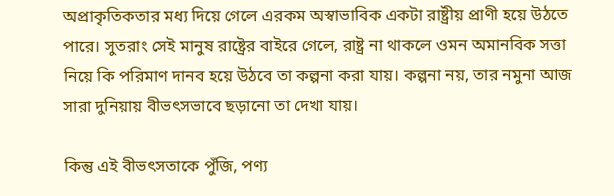অপ্রাকৃতিকতার মধ্য দিয়ে গেলে এরকম অস্বাভাবিক একটা রাষ্ট্রীয় প্রাণী হয়ে উঠতে পারে। সুতরাং সেই মানুষ রাষ্ট্রের বাইরে গেলে, রাষ্ট্র না থাকলে ওমন অমানবিক সত্তা নিয়ে কি পরিমাণ দানব হয়ে উঠবে তা কল্পনা করা যায়। কল্পনা নয়, তার নমুনা আজ সারা দুনিয়ায় বীভৎসভাবে ছড়ানো তা দেখা যায়।

কিন্তু এই বীভৎসতাকে পুঁজি, পণ্য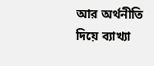আর অর্থনীতি দিয়ে ব্যাখ্যা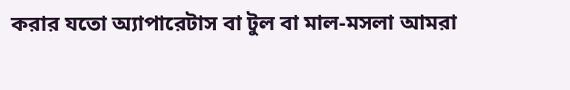করার যতো অ্যাপারেটাস বা টুল বা মাল-মসলা আমরা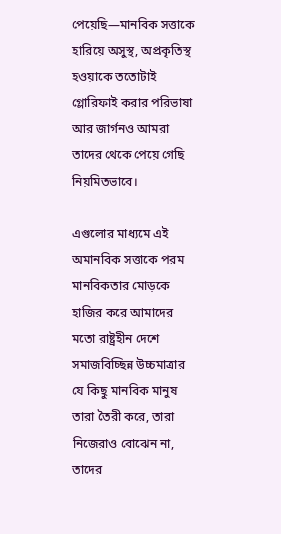পেয়েছি—মানবিক সত্তাকে হারিয়ে অসুস্থ, অপ্রকৃতিস্থ হওয়াকে ততোটাই গ্লোরিফাই করার পরিভাষা আর জার্গনও আমরা তাদের থেকে পেয়ে গেছি নিয়মিতভাবে।

এগুলোর মাধ্যমে এই অমানবিক সত্তাকে পরম মানবিকতার মোড়কে হাজির করে আমাদের মতো রাষ্ট্রহীন দেশে সমাজবিচ্ছিন্ন উচ্চমাত্রার যে কিছু মানবিক মানুষ তারা তৈরী করে, তারা নিজেরাও বোঝেন না, তাদের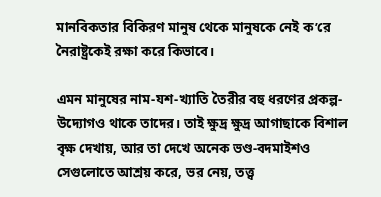মানবিকতার বিকিরণ মানুষ থেকে মানুষকে নেই ক’রে নৈরাষ্ট্রকেই রক্ষা করে কিভাবে।

এমন মানুষের নাম-যশ-খ্যাতি তৈরীর বহু ধরণের প্রকল্প-উদ্যোগও থাকে তাদের। তাই ক্ষুদ্র ক্ষুদ্র আগাছাকে বিশাল বৃক্ষ দেখায়, আর তা দেখে অনেক ভণ্ড-বদমাইশও সেগুলোতে আশ্রয় করে, ভর নেয়, তত্ত্ব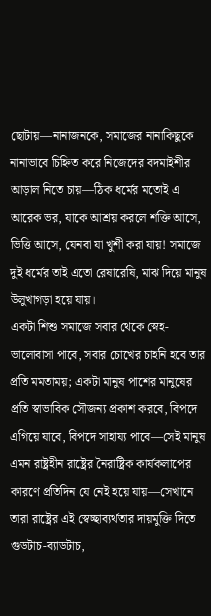ছোটায়—নানাজনকে, সমাজের নানাকিছুকে নানাভাবে চিহ্নিত করে নিজেদের বদমাইশীর আড়াল নিতে চায়—ঠিক ধর্মের মতোই এ আরেক ভর, যাকে আশ্রয় করলে শক্তি আসে, ভিত্তি আসে, যেনবা যা খুশী করা যায়! সমাজে দুই ধর্মের তাই এতো রেষারেষি, মাঝ দিয়ে মানুষ উলুখাগড়া হয়ে যায়।
একটা শিশু সমাজে সবার থেকে স্নেহ-ভালোবাসা পাবে, সবার চোখের চাহনি হবে তার প্রতি মমতাময়; একটা মানুষ পাশের মানুষের প্রতি স্বাভাবিক সৌজন্য প্রকাশ করবে, বিপদে এগিয়ে যাবে, বিপদে সাহায্য পাবে—সেই মানুষ এমন রাষ্ট্রহীন রাষ্ট্রের নৈরাষ্ট্রিক কার্যকলাপের কারণে প্রতিদিন যে নেই হয়ে যায়—সেখানে তারা রাষ্ট্রের এই স্বেচ্ছাব্যর্থতার দায়মুক্তি দিতে গুডটাচ-ব্যাডটাচ,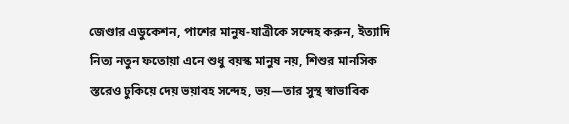জেণ্ডার এডুকেশন, পাশের মানুষ-যাত্রীকে সন্দেহ করুন, ইত্যাদি নিত্য নতুন ফতোয়া এনে শুধু বয়স্ক মানুষ নয়, শিশুর মানসিক স্তরেও ঢুকিয়ে দেয় ভয়াবহ সন্দেহ, ভয়—তার সুস্থ স্বাভাবিক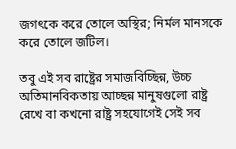জগৎকে করে তোলে অস্থির; নির্মল মানসকে করে তোলে জটিল।

তবু এই সব রাষ্ট্রের সমাজবিচ্ছিন্ন, উচ্চ অতিমানবিকতায় আচ্ছন্ন মানুষগুলো রাষ্ট্র রেখে বা কখনো রাষ্ট্র সহযোগেই সেই সব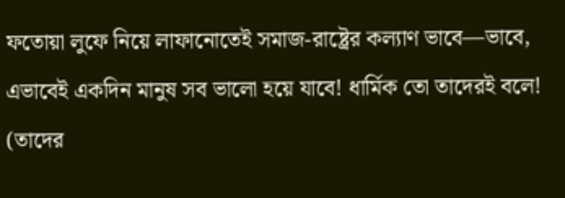ফতোয়া লুফে নিয়ে লাফানোতেই সমাজ-রাষ্ট্রের কল্যাণ ভাবে—ভাবে, এভাবেই একদিন মানুষ সব ভালো হয়ে যাবে! ধার্মিক তো তাদেরই বলে! (তাদের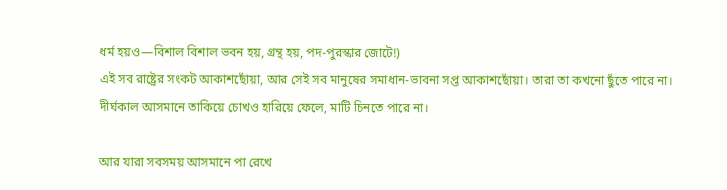ধর্ম হয়ও—বিশাল বিশাল ভবন হয়, গ্রন্থ হয়, পদ-পুরস্কার জোটে!)
এই সব রাষ্ট্রের সংকট আকাশছোঁয়া, আর সেই সব মানুষের সমাধান-ভাবনা সপ্ত আকাশছোঁয়া। তারা তা কখনো ছুঁতে পারে না। দীর্ঘকাল আসমানে তাকিয়ে চোখও হারিয়ে ফেলে, মাটি চিনতে পারে না।

আর যারা সবসময় আসমানে পা রেখে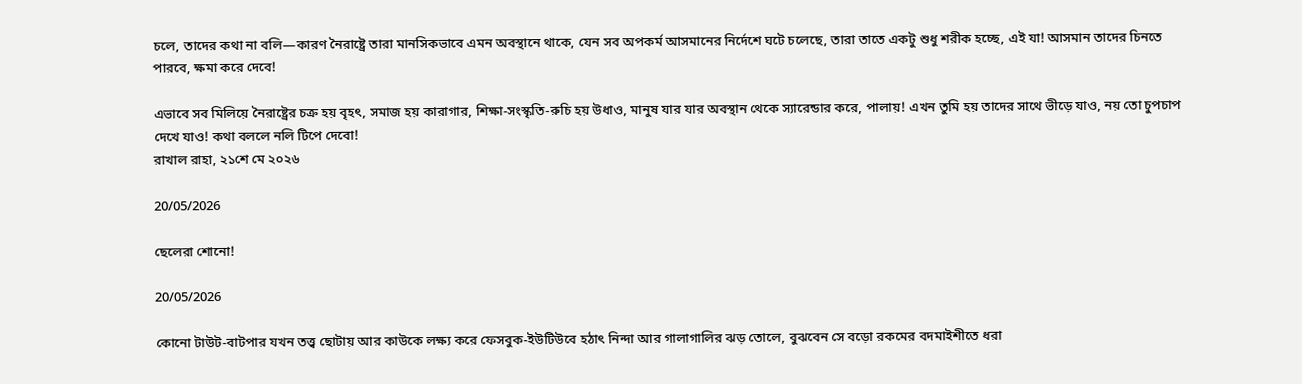চলে, তাদের কথা না বলি—কারণ নৈরাষ্ট্রে তারা মানসিকভাবে এমন অবস্থানে থাকে, যেন সব অপকর্ম আসমানের নির্দেশে ঘটে চলেছে, তারা তাতে একটু শুধু শরীক হচ্ছে, এই যা! আসমান তাদের চিনতে পারবে, ক্ষমা করে দেবে!

এভাবে সব মিলিয়ে নৈরাষ্ট্রের চক্র হয় বৃহৎ, সমাজ হয় কারাগার, শিক্ষা-সংস্কৃতি-রুচি হয় উধাও, মানুষ যার যার অবস্থান থেকে স্যারেন্ডার করে, পালায়! এখন তুমি হয় তাদের সাথে ভীড়ে যাও, নয় তো চুপচাপ দেখে যাও! কথা বললে নলি টিপে দেবো!
রাখাল রাহা, ২১শে মে ২০২৬

20/05/2026

ছেলেরা শোনো!

20/05/2026

কোনো টাউট-বাটপার যখন তত্ত্ব ছোটায় আর কাউকে লক্ষ্য ক‌রে ফেসবু‌ক-ইউটিউবে হঠাৎ নিন্দা আর গালাগা‌লির ঝড় তোলে, বুঝ‌বেন সে বড়ো রক‌মের বদমাইশী‌তে ধরা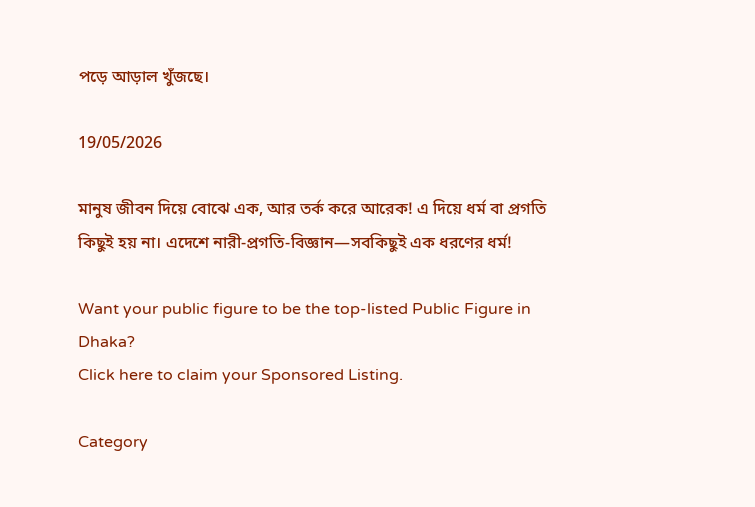পড়ে আড়াল খুঁজছে।

19/05/2026

মানুষ জীবন দিয়ে বোঝে এক, আর তর্ক করে আরেক! এ দিয়ে ধর্ম বা প্রগতি কিছুই হয় না। এদেশে নারী-প্রগতি-বিজ্ঞান—সবকিছুই এক ধরণের ধর্ম!

Want your public figure to be the top-listed Public Figure in Dhaka?
Click here to claim your Sponsored Listing.

Category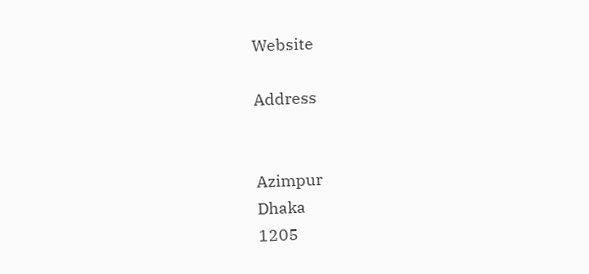Website

Address


Azimpur
Dhaka
1205